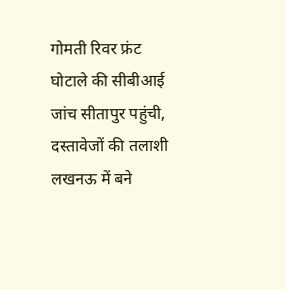गोमती रिवर फ्रंट घोटाले की सीबीआई जांच सीतापुर पहुंची, दस्तावेजों की तलाशी
लखनऊ में बने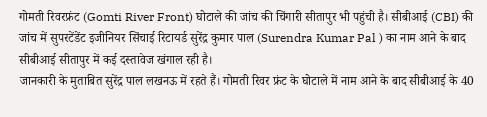गोमती रिवरफ्रंट (Gomti River Front) घोटाले की जांच की चिंगारी सीतापुर भी पहुंची है। सीबीआई (CBI) की जांच में सुपरटेंडेंट इजीनियर सिंचाई रिटायर्ड सुरेंद्र कुमार पाल (Surendra Kumar Pal ) का नाम आने के बाद सीबीआई सीतापुर में कई दस्तावेज खंगाल रही है।
जानकारी के मुताबित सुरेंद्र पाल लखनऊ में रहते हैं। गोमती रिवर फ्रंट के घोटाले में नाम आने के बाद सीबीआई के 40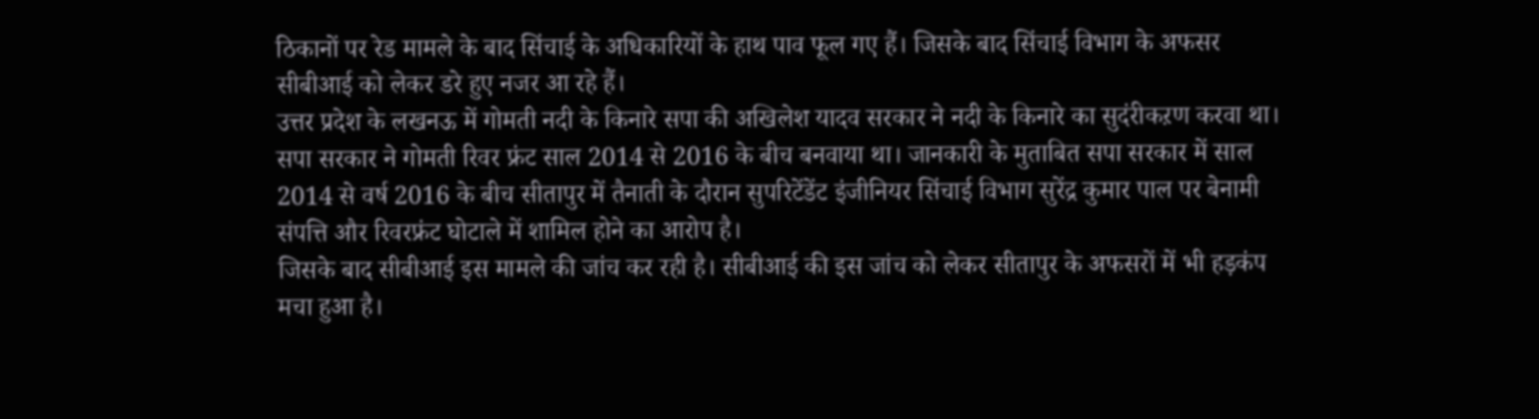ठिकानों पर रेड मामले के बाद सिंचाई के अधिकारियों के हाथ पाव फूल गए हैं। जिसके बाद सिंचाई विभाग के अफसर सीबीआई को लेकर डरे हुए नजर आ रहे हैं।
उत्तर प्रदेश के लखनऊ में गोमती नदी के किनारे सपा की अखिलेश यादव सरकार ने नदी के किनारे का सुदंरीकऱण करवा था। सपा सरकार ने गोमती रिवर फ्रंट साल 2014 से 2016 के बीच बनवाया था। जानकारी के मुताबित सपा सरकार में साल 2014 से वर्ष 2016 के बीच सीतापुर में तैनाती के दौरान सुपरिटेंडेंट इंजीनियर सिंचाई विभाग सुरेंद्र कुमार पाल पर बेनामी संपत्ति और रिवरफ्रंट घोटाले में शामिल होने का आरोप है।
जिसके बाद सीबीआई इस मामले की जांच कर रही है। सीबीआई की इस जांच को लेकर सीतापुर के अफसरों में भी हड़कंप मचा हुआ है।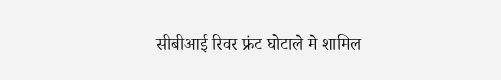सीबीआई रिवर फ्रंट घोटाले मे शामिल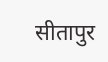सीतापुर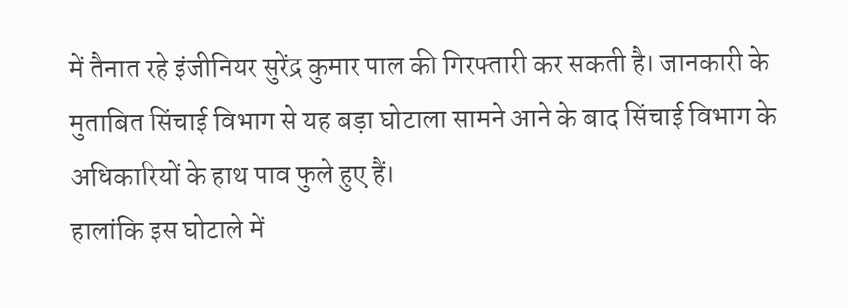में तैनात रहे इंजीनियर सुरेंद्र कुमार पाल की गिरफ्तारी कर सकती है। जानकारी के मुताबित सिंचाई विभाग से यह बड़ा घोटाला सामने आने के बाद सिंचाई विभाग के अधिकारियों के हाथ पाव फुले हुए हैं।
हालांकि इस घोटाले में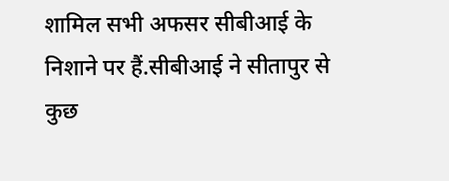शामिल सभी अफसर सीबीआई के निशाने पर हैं.सीबीआई ने सीतापुर से कुछ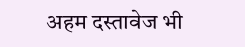अहम दस्तावेज भी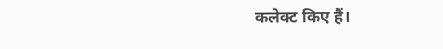कलेक्ट किए हैं।